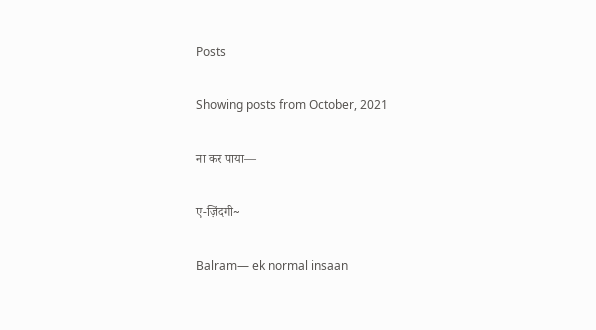Posts

Showing posts from October, 2021

ना कर पाया—

ए-ज़िंदगी~

Balram— ek normal insaan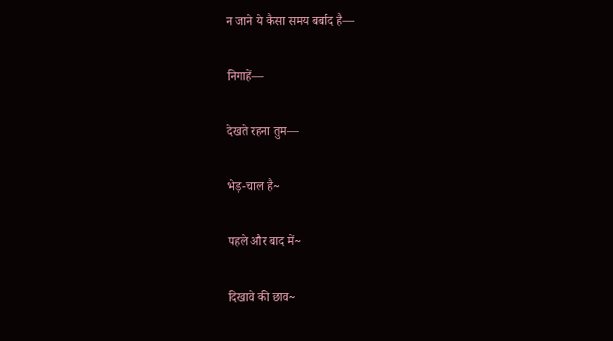न जाने ये कैसा समय बर्बाद है—

निगाहें—

देखते रहना तुम—

भेड़-चाल है~

पहले और बाद में~

दिखावे की छाव~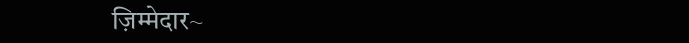ज़िम्मेदार~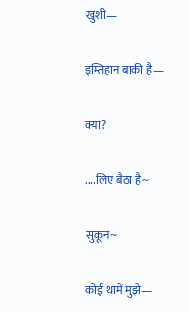खुशी—

इम्तिहान बाकी है—

क्या?

....लिए बैठा है~

सुकून~

कोई थामें मुझे—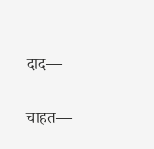दाद—

चाहत—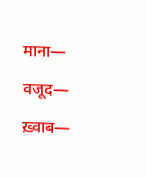माना—

वजूद—

ख़्वाब—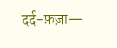दर्द-फ़ज़ा—